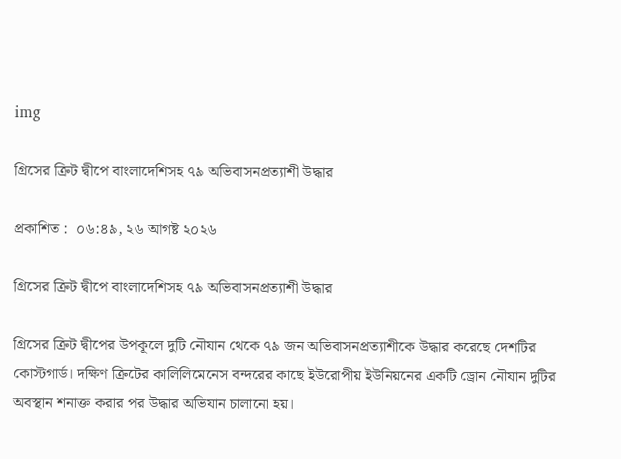img

গ্রিসের ক্রিট দ্বীপে বাংলাদেশিসহ ৭৯ অভিবাসনপ্রত্যাশী উদ্ধার

প্রকাশিত :  ০৬:৪৯, ২৬ আগষ্ট ২০২৬

গ্রিসের ক্রিট দ্বীপে বাংলাদেশিসহ ৭৯ অভিবাসনপ্রত্যাশী উদ্ধার

গ্রিসের ক্রিট দ্বীপের উপকূলে দুটি নৌযান থেকে ৭৯ জন অভিবাসনপ্রত্যাশীকে উদ্ধার করেছে দেশটির কোস্টগার্ড। দক্ষিণ ক্রিটের কালিলিমেনেস বন্দরের কাছে ইউরোপীয় ইউনিয়নের একটি ড্রোন নৌযান দুটির অবস্থান শনাক্ত করার পর উদ্ধার অভিযান চালানো হয়।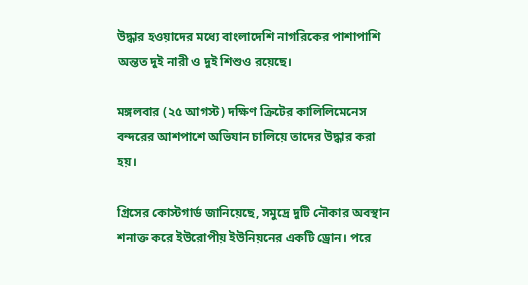উদ্ধার হওয়াদের মধ্যে বাংলাদেশি নাগরিকের পাশাপাশি অন্তত দুই নারী ও দুই শিশুও রয়েছে।

মঙ্গলবার (২৫ আগস্ট) দক্ষিণ ক্রিটের কালিলিমেনেস বন্দরের আশপাশে অভিযান চালিয়ে তাদের উদ্ধার করা হয়।

গ্রিসের কোস্টগার্ড জানিয়েছে, সমুদ্রে দুটি নৌকার অবস্থান শনাক্ত করে ইউরোপীয় ইউনিয়নের একটি ড্রোন। পরে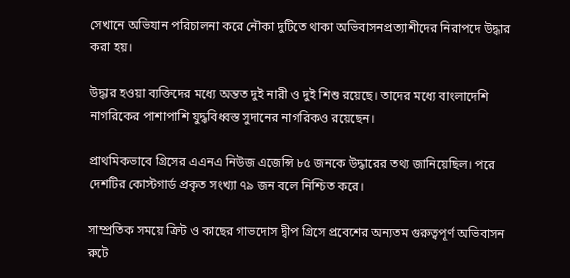সেখানে অভিযান পরিচালনা করে নৌকা দুটিতে থাকা অভিবাসনপ্রত্যাশীদের নিরাপদে উদ্ধার করা হয়।

উদ্ধার হওয়া ব্যক্তিদের মধ্যে অন্তত দুই নারী ও দুই শিশু রয়েছে। তাদের মধ্যে বাংলাদেশি নাগরিকের পাশাপাশি যুদ্ধবিধ্বস্ত সুদানের নাগরিকও রয়েছেন।

প্রাথমিকভাবে গ্রিসের এএনএ নিউজ এজেন্সি ৮৫ জনকে উদ্ধারের তথ্য জানিয়েছিল। পরে দেশটির কোস্টগার্ড প্রকৃত সংখ্যা ৭৯ জন বলে নিশ্চিত করে।

সাম্প্রতিক সময়ে ক্রিট ও কাছের গাভদোস দ্বীপ গ্রিসে প্রবেশের অন্যতম গুরুত্বপূর্ণ অভিবাসন রুটে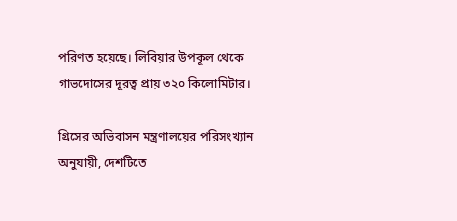পরিণত হয়েছে। লিবিয়ার উপকূল থেকে গাভদোসের দূরত্ব প্রায় ৩২০ কিলোমিটার।

গ্রিসের অভিবাসন মন্ত্রণালয়ের পরিসংখ্যান অনুযায়ী, দেশটিতে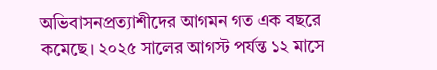অভিবাসনপ্রত্যাশীদের আগমন গত এক বছরে কমেছে। ২০২৫ সালের আগস্ট পর্যন্ত ১২ মাসে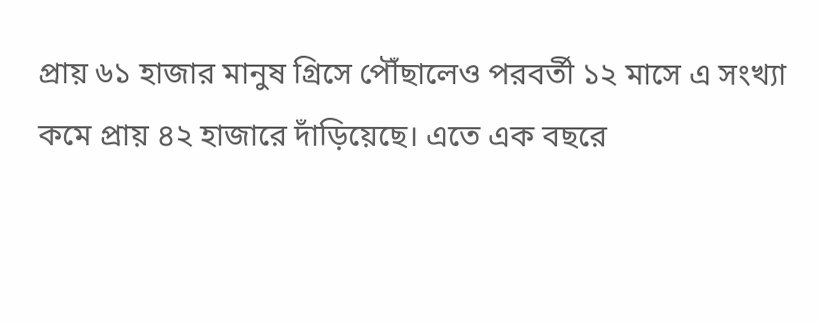প্রায় ৬১ হাজার মানুষ গ্রিসে পৌঁছালেও পরবর্তী ১২ মাসে এ সংখ্যা কমে প্রায় ৪২ হাজারে দাঁড়িয়েছে। এতে এক বছরে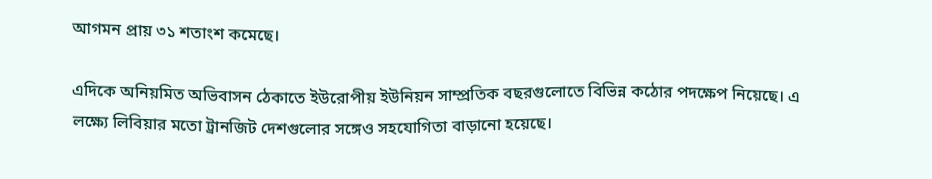আগমন প্রায় ৩১ শতাংশ কমেছে।

এদিকে অনিয়মিত অভিবাসন ঠেকাতে ইউরোপীয় ইউনিয়ন সাম্প্রতিক বছরগুলোতে বিভিন্ন কঠোর পদক্ষেপ নিয়েছে। এ লক্ষ্যে লিবিয়ার মতো ট্রানজিট দেশগুলোর সঙ্গেও সহযোগিতা বাড়ানো হয়েছে।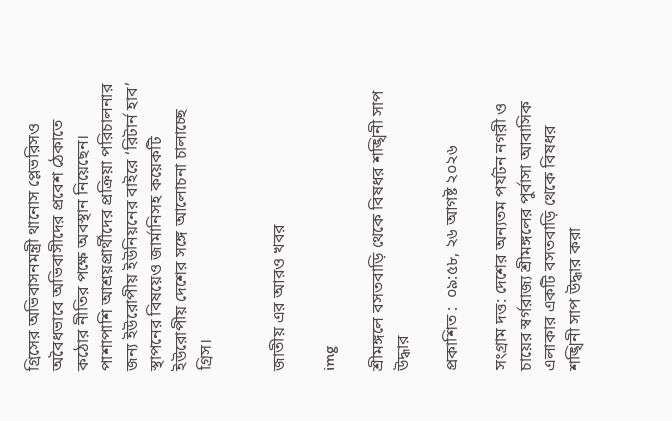গ্রিসের অভিবাসনমন্ত্রী থানোস প্লেভরিসও অবৈধভাবে অভিবাসীদের প্রবেশ ঠেকাতে কঠোর নীতির পক্ষে অবস্থান নিয়েছেন। পাশাপাশি আশ্রয়প্রার্থীদের প্রক্রিয়া পরিচালনার জন্য ইউরোপীয় ইউনিয়নের বাইরে ‘রিটার্ন হাব’ স্থাপনের বিষয়েও জার্মানিসহ কয়েকটি ইউরোপীয় দেশের সঙ্গে আলোচনা চালাচ্ছে গ্রিস।


জাতীয় এর আরও খবর

img

শ্রীমঙ্গলে বসতবাড়ি থেকে বিষধর শঙ্খিনী সাপ উদ্ধার

প্রকাশিত :  ০৯:৫৮, ২৬ আগষ্ট ২০২৬

সংগ্রাম দত্ত: দেশের অন্যতম পর্যটন নগরী ও চায়ের স্বর্গরাজ্য শ্রীমঙ্গলের পুর্বাসা আবাসিক এলাকার একটি বসতবাড়ি থেকে বিষধর শঙ্খিনী সাপ উদ্ধার করা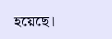হয়েছে।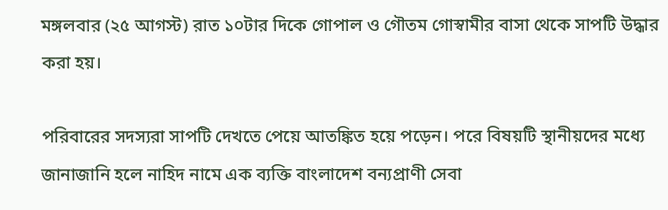মঙ্গলবার (২৫ আগস্ট) রাত ১০টার দিকে গোপাল ও গৌতম গোস্বামীর বাসা থেকে সাপটি উদ্ধার করা হয়।

পরিবারের সদস্যরা সাপটি দেখতে পেয়ে আতঙ্কিত হয়ে পড়েন। পরে বিষয়টি স্থানীয়দের মধ্যে জানাজানি হলে নাহিদ নামে এক ব্যক্তি বাংলাদেশ বন্যপ্রাণী সেবা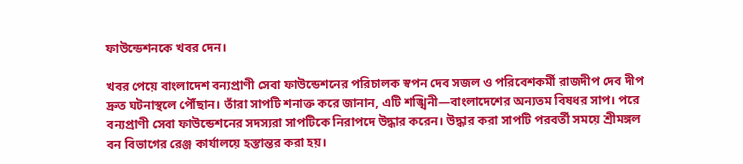ফাউন্ডেশনকে খবর দেন।

খবর পেয়ে বাংলাদেশ বন্যপ্রাণী সেবা ফাউন্ডেশনের পরিচালক স্বপন দেব সজল ও পরিবেশকর্মী রাজদীপ দেব দীপ দ্রুত ঘটনাস্থলে পৌঁছান। তাঁরা সাপটি শনাক্ত করে জানান, এটি শঙ্খিনী—বাংলাদেশের অন্যতম বিষধর সাপ। পরে বন্যপ্রাণী সেবা ফাউন্ডেশনের সদস্যরা সাপটিকে নিরাপদে উদ্ধার করেন। উদ্ধার করা সাপটি পরবর্তী সময়ে শ্রীমঙ্গল বন বিভাগের রেঞ্জ কার্যালয়ে হস্তান্তর করা হয়।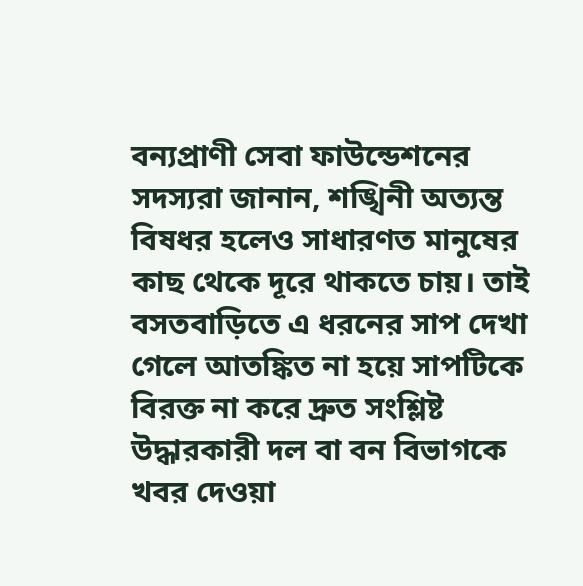বন্যপ্রাণী সেবা ফাউন্ডেশনের সদস্যরা জানান, শঙ্খিনী অত্যন্ত বিষধর হলেও সাধারণত মানুষের কাছ থেকে দূরে থাকতে চায়। তাই বসতবাড়িতে এ ধরনের সাপ দেখা গেলে আতঙ্কিত না হয়ে সাপটিকে বিরক্ত না করে দ্রুত সংশ্লিষ্ট উদ্ধারকারী দল বা বন বিভাগকে খবর দেওয়া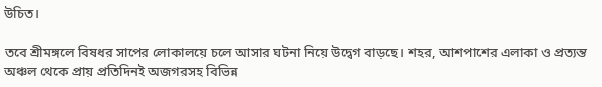উচিত।

তবে শ্রীমঙ্গলে বিষধর সাপের লোকালয়ে চলে আসার ঘটনা নিয়ে উদ্বেগ বাড়ছে। শহর, আশপাশের এলাকা ও প্রত্যন্ত অঞ্চল থেকে প্রায় প্রতিদিনই অজগরসহ বিভিন্ন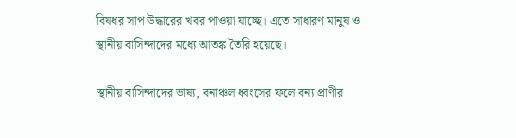বিষধর সাপ উদ্ধারের খবর পাওয়া যাচ্ছে। এতে সাধারণ মানুষ ও স্থানীয় বাসিন্দাদের মধ্যে আতঙ্ক তৈরি হয়েছে।

স্থানীয় বাসিন্দাদের ভাষ্য, বনাঞ্চল ধ্বংসের ফলে বন্য প্রাণীর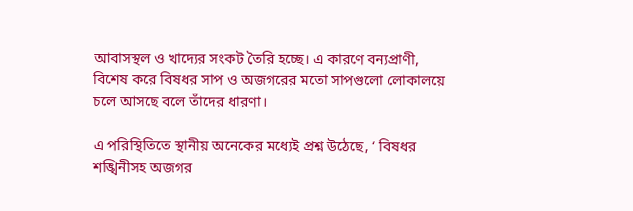আবাসস্থল ও খাদ্যের সংকট তৈরি হচ্ছে। এ কারণে বন্যপ্রাণী, বিশেষ করে বিষধর সাপ ও অজগরের মতো সাপগুলো লোকালয়ে চলে আসছে বলে তাঁদের ধারণা।

এ পরিস্থিতিতে স্থানীয় অনেকের মধ্যেই প্রশ্ন উঠেছে, ‘ বিষধর শঙ্খিনীসহ অজগর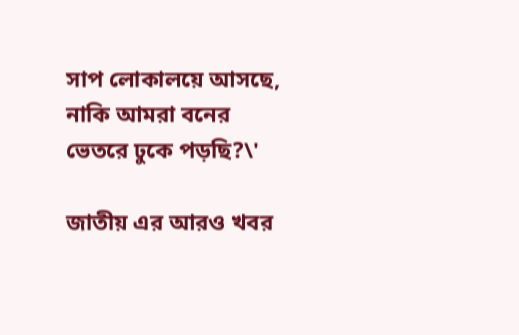সাপ লোকালয়ে আসছে, নাকি আমরা বনের ভেতরে ঢুকে পড়ছি?\'

জাতীয় এর আরও খবর